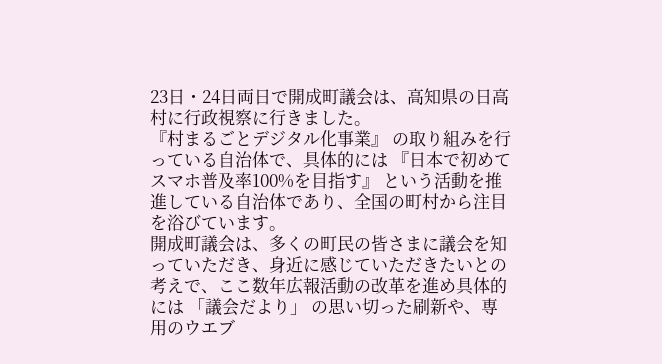23日・24日両日で開成町議会は、高知県の日高村に行政視察に行きました。
『村まるごとデジタル化事業』 の取り組みを行っている自治体で、具体的には 『日本で初めてスマホ普及率100%を目指す』 という活動を推進している自治体であり、全国の町村から注目を浴びています。
開成町議会は、多くの町民の皆さまに議会を知っていただき、身近に感じていただきたいとの考えで、ここ数年広報活動の改革を進め具体的には 「議会だより」 の思い切った刷新や、専用のウエブ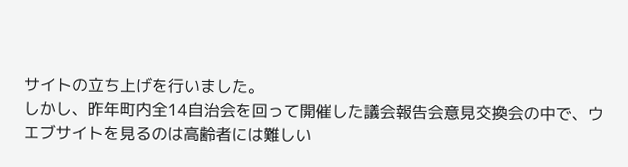サイトの立ち上げを行いました。
しかし、昨年町内全14自治会を回って開催した議会報告会意見交換会の中で、ウエブサイトを見るのは高齢者には難しい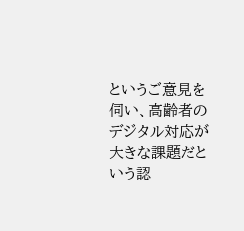というご意見を伺い、高齢者のデジタル対応が大きな課題だという認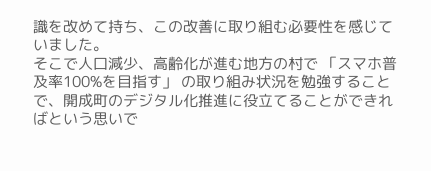識を改めて持ち、この改善に取り組む必要性を感じていました。
そこで人口減少、高齢化が進む地方の村で 「スマホ普及率100%を目指す」 の取り組み状況を勉強することで、開成町のデジタル化推進に役立てることができればという思いで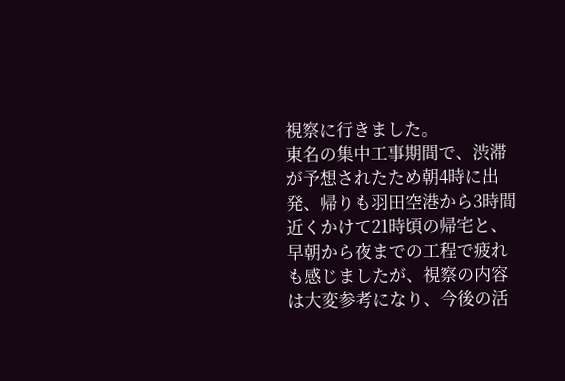視察に行きました。
東名の集中工事期間で、渋滞が予想されたため朝4時に出発、帰りも羽田空港から3時間近くかけて21時頃の帰宅と、早朝から夜までの工程で疲れも感じましたが、視察の内容は大変参考になり、今後の活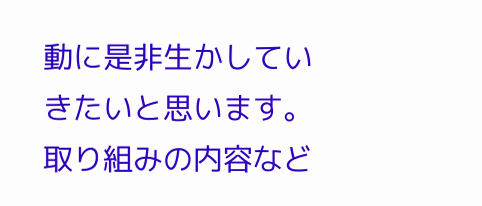動に是非生かしていきたいと思います。
取り組みの内容など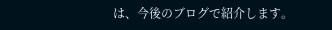は、今後のブログで紹介します。